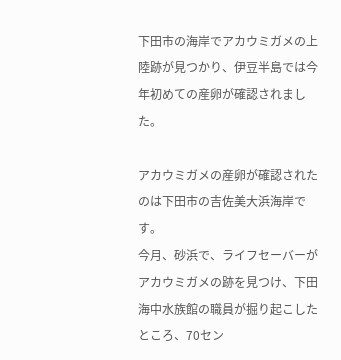下田市の海岸でアカウミガメの上陸跡が見つかり、伊豆半島では今年初めての産卵が確認されました。

アカウミガメの産卵が確認されたのは下田市の吉佐美大浜海岸です。
今月、砂浜で、ライフセーバーがアカウミガメの跡を見つけ、下田海中水族館の職員が掘り起こしたところ、70セン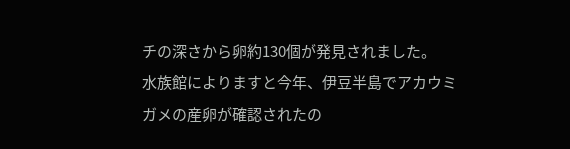チの深さから卵約130個が発見されました。
水族館によりますと今年、伊豆半島でアカウミガメの産卵が確認されたの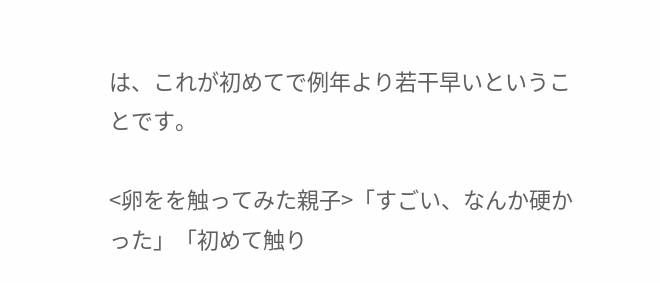は、これが初めてで例年より若干早いということです。

<卵をを触ってみた親子>「すごい、なんか硬かった」「初めて触り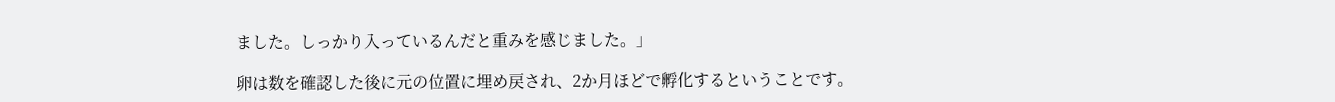ました。しっかり入っているんだと重みを感じました。」

卵は数を確認した後に元の位置に埋め戻され、2か月ほどで孵化するということです。